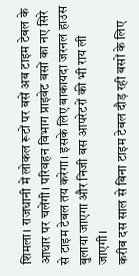शिमला। राजधानी में लोकल रूटों पर बसें अब टाइम टेबल के आधार पर चलेंगी। परिवहन विभाग प्राइवेट बसों का नए सिरे से टाइम टेबल तय करेगा। इसके लिए बाकायदा जरनल हाउस बुलाया जाएगा और निजी बस आपरेटरों की भी राय ली जाएगी।
करीब दस साल से बिना टाइम टेबल दौड़ रही बसों के लिए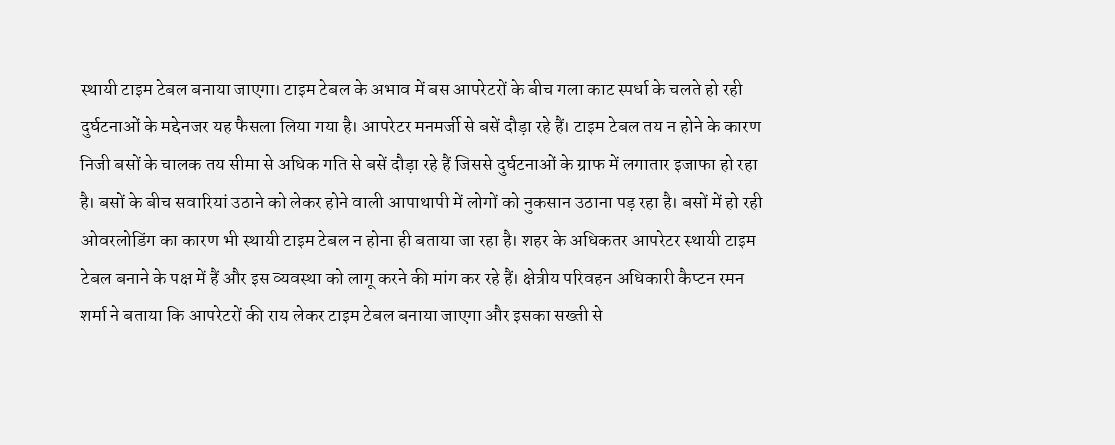स्थायी टाइम टेबल बनाया जाएगा। टाइम टेबल के अभाव में बस आपरेटरों के बीच गला काट स्पर्धा के चलते हो रही दुर्घटनाओं के मद्देनजर यह फैसला लिया गया है। आपरेटर मनमर्जी से बसें दौड़ा रहे हैं। टाइम टेबल तय न होने के कारण निजी बसों के चालक तय सीमा से अधिक गति से बसें दौड़ा रहे हैं जिससे दुर्घटनाओं के ग्राफ में लगातार इजाफा हो रहा है। बसों के बीच सवारियां उठाने को लेकर होने वाली आपाथापी में लोगों को नुकसान उठाना पड़ रहा है। बसों में हो रही ओवरलोडिंग का कारण भी स्थायी टाइम टेबल न होना ही बताया जा रहा है। शहर के अधिकतर आपरेटर स्थायी टाइम टेबल बनाने के पक्ष में हैं और इस व्यवस्था को लागू करने की मांग कर रहे हैं। क्षेत्रीय परिवहन अधिकारी कैप्टन रमन शर्मा ने बताया कि आपरेटरों की राय लेकर टाइम टेबल बनाया जाएगा और इसका सख्ती से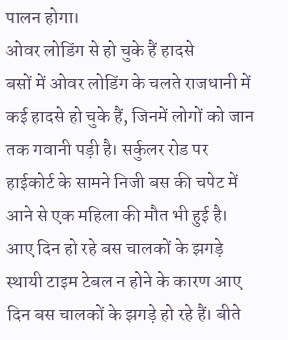पालन होगा।
ओवर लोडिंग से हो चुके हैं हादसे
बसों में ओवर लोडिंग के चलते राजधानी में कई हादसे हो चुके हैं, जिनमें लोगों को जान तक गवानी पड़ी है। सर्कुलर रोड पर हाईकोर्ट के सामने निजी बस की चपेट में आने से एक महिला की मौत भी हुई है।
आए दिन हो रहे बस चालकों के झगड़े
स्थायी टाइम टेबल न होने के कारण आए दिन बस चालकों के झगड़े हो रहे हैं। बीते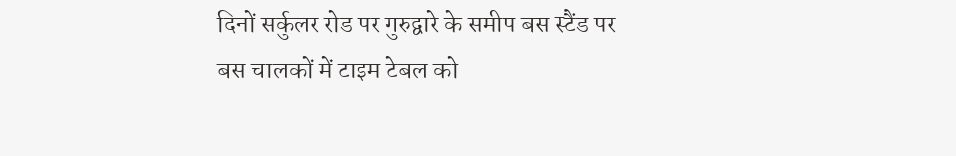दिनों सर्कुलर रोड पर गुरुद्वारे के समीप बस स्टैंड पर बस चालकों में टाइम टेबल को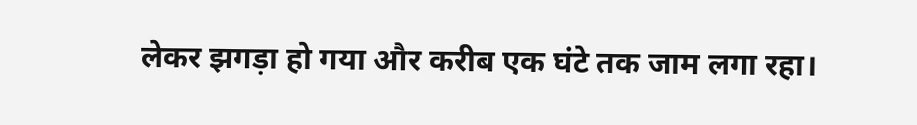लेकर झगड़ा हो गया और करीब एक घंटे तक जाम लगा रहा।